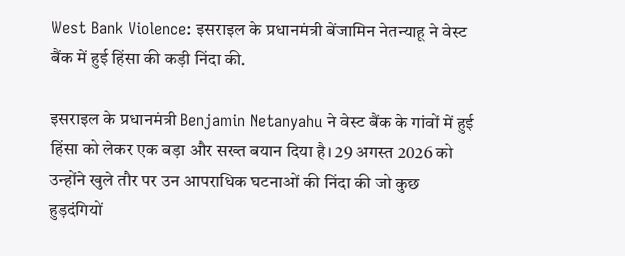West Bank Violence: इसराइल के प्रधानमंत्री बेंजामिन नेतन्याहू ने वेस्ट बैंक में हुई हिंसा की कड़ी निंदा की.

इसराइल के प्रधानमंत्री Benjamin Netanyahu ने वेस्ट बैंक के गांवों में हुई हिंसा को लेकर एक बड़ा और सख्त बयान दिया है। 29 अगस्त 2026 को उन्होंने खुले तौर पर उन आपराधिक घटनाओं की निंदा की जो कुछ हुड़दंगियों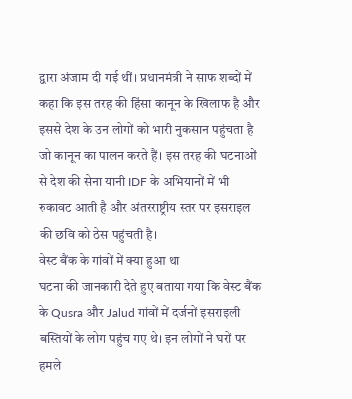द्वारा अंजाम दी गई थीं। प्रधानमंत्री ने साफ शब्दों में कहा कि इस तरह की हिंसा कानून के खिलाफ है और इससे देश के उन लोगों को भारी नुकसान पहुंचता है जो कानून का पालन करते हैं। इस तरह की घटनाओं से देश की सेना यानी IDF के अभियानों में भी रुकावट आती है और अंतरराष्ट्रीय स्तर पर इसराइल की छवि को ठेस पहुंचती है।
वेस्ट बैंक के गांवों में क्या हुआ था
घटना की जानकारी देते हुए बताया गया कि वेस्ट बैंक के Qusra और Jalud गांवों में दर्जनों इसराइली बस्तियों के लोग पहुंच गए थे। इन लोगों ने घरों पर हमले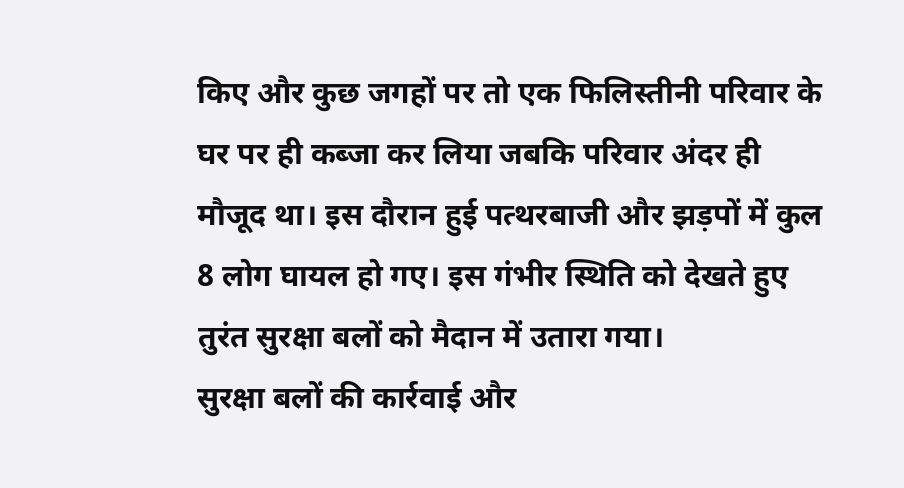किए और कुछ जगहों पर तो एक फिलिस्तीनी परिवार के घर पर ही कब्जा कर लिया जबकि परिवार अंदर ही मौजूद था। इस दौरान हुई पत्थरबाजी और झड़पों में कुल 8 लोग घायल हो गए। इस गंभीर स्थिति को देखते हुए तुरंत सुरक्षा बलों को मैदान में उतारा गया।
सुरक्षा बलों की कार्रवाई और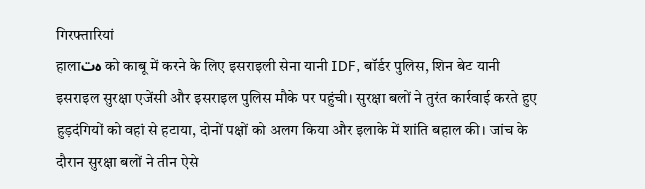गिरफ्तारियां
हालाەت को काबू में करने के लिए इसराइली सेना यानी IDF, बॉर्डर पुलिस, शिन बेट यानी इसराइल सुरक्षा एजेंसी और इसराइल पुलिस मौके पर पहुंची। सुरक्षा बलों ने तुरंत कार्रवाई करते हुए हुड़दंगियों को वहां से हटाया, दोनों पक्षों को अलग किया और इलाके में शांति बहाल की। जांच के दौरान सुरक्षा बलों ने तीन ऐसे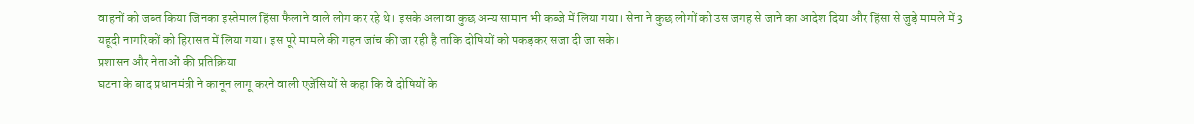वाहनों को जब्त किया जिनका इस्तेमाल हिंसा फैलाने वाले लोग कर रहे थे। इसके अलावा कुछ अन्य सामान भी कब्जे में लिया गया। सेना ने कुछ लोगों को उस जगह से जाने का आदेश दिया और हिंसा से जुड़े मामले में 3 यहूदी नागरिकों को हिरासत में लिया गया। इस पूरे मामले की गहन जांच की जा रही है ताकि दोषियों को पकड़कर सजा दी जा सके।
प्रशासन और नेताओं की प्रतिक्रिया
घटना के बाद प्रधानमंत्री ने कानून लागू करने वाली एजेंसियों से कहा कि वे दोषियों के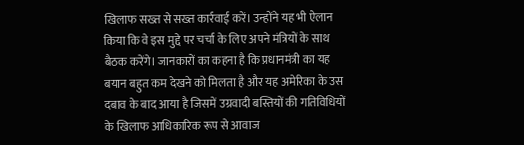खिलाफ सख्त से सख्त कार्रवाई करें। उन्होंने यह भी ऐलान किया कि वे इस मुद्दे पर चर्चा के लिए अपने मंत्रियों के साथ बैठक करेंगे। जानकारों का कहना है कि प्रधानमंत्री का यह बयान बहुत कम देखने को मिलता है और यह अमेरिका के उस दबाव के बाद आया है जिसमें उग्रवादी बस्तियों की गतिविधियों के खिलाफ आधिकारिक रूप से आवाज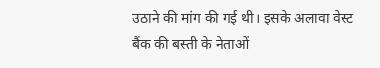उठाने की मांग की गई थी। इसके अलावा वेस्ट बैंक की बस्ती के नेताओं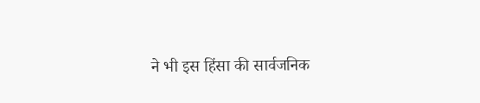ने भी इस हिंसा की सार्वजनिक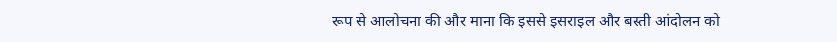रूप से आलोचना की और माना कि इससे इसराइल और बस्ती आंदोलन को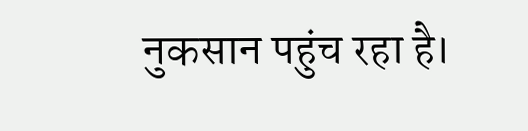नुकसान पहुंच रहा है।